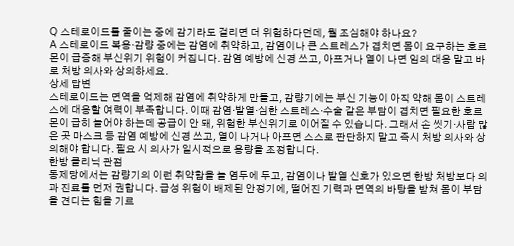Q 스테로이드를 줄이는 중에 감기라도 걸리면 더 위험하다던데, 뭘 조심해야 하나요?
A 스테로이드 복용·감량 중에는 감염에 취약하고, 감염이나 큰 스트레스가 겹치면 몸이 요구하는 호르몬이 급증해 부신위기 위험이 커집니다. 감염 예방에 신경 쓰고, 아프거나 열이 나면 임의 대응 말고 바로 처방 의사와 상의하세요.
상세 답변
스테로이드는 면역을 억제해 감염에 취약하게 만들고, 감량기에는 부신 기능이 아직 약해 몸이 스트레스에 대응할 여력이 부족합니다. 이때 감염·발열·심한 스트레스·수술 같은 부담이 겹치면 필요한 호르몬이 급히 늘어야 하는데 공급이 안 돼, 위험한 부신위기로 이어질 수 있습니다. 그래서 손 씻기·사람 많은 곳 마스크 등 감염 예방에 신경 쓰고, 열이 나거나 아프면 스스로 판단하지 말고 즉시 처방 의사와 상의해야 합니다. 필요 시 의사가 일시적으로 용량을 조정합니다.
한방 클리닉 관점
동제당에서는 감량기의 이런 취약함을 늘 염두에 두고, 감염이나 발열 신호가 있으면 한방 처방보다 의과 진료를 먼저 권합니다. 급성 위험이 배제된 안정기에, 떨어진 기력과 면역의 바탕을 받쳐 몸이 부담을 견디는 힘을 기르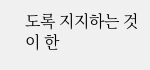도록 지지하는 것이 한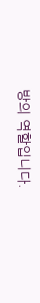방의 역할입니다.